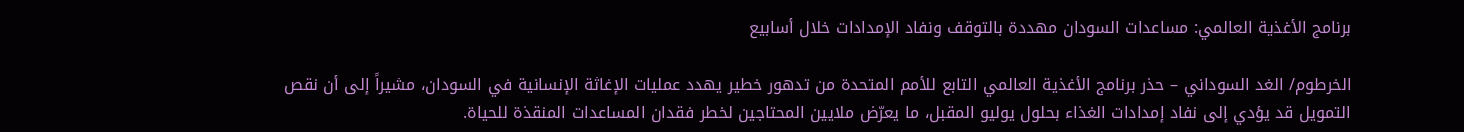برنامج الأغذية العالمي: مساعدات السودان مهددة بالتوقف ونفاد الإمدادات خلال أسابيع

الخرطوم/ الغد السوداني – حذر برنامج الأغذية العالمي التابع للأمم المتحدة من تدهور خطير يهدد عمليات الإغاثة الإنسانية في السودان، مشيراً إلى أن نقص التمويل قد يؤدي إلى نفاد إمدادات الغذاء بحلول يوليو المقبل، ما يعرّض ملايين المحتاجين لخطر فقدان المساعدات المنقذة للحياة.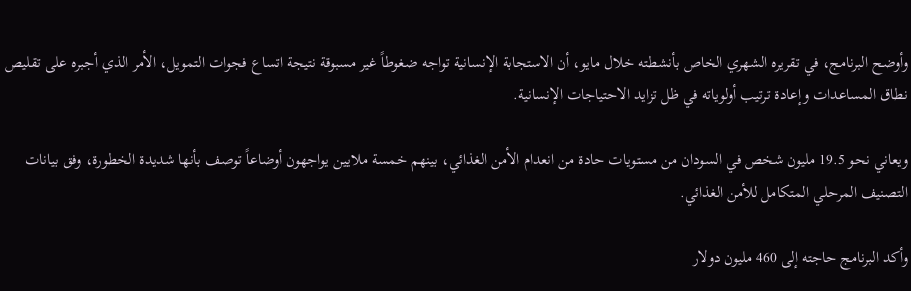وأوضح البرنامج، في تقريره الشهري الخاص بأنشطته خلال مايو، أن الاستجابة الإنسانية تواجه ضغوطاً غير مسبوقة نتيجة اتساع فجوات التمويل، الأمر الذي أجبره على تقليص نطاق المساعدات وإعادة ترتيب أولوياته في ظل تزايد الاحتياجات الإنسانية.

ويعاني نحو 19.5 مليون شخص في السودان من مستويات حادة من انعدام الأمن الغذائي، بينهم خمسة ملايين يواجهون أوضاعاً توصف بأنها شديدة الخطورة، وفق بيانات التصنيف المرحلي المتكامل للأمن الغذائي.

وأكد البرنامج حاجته إلى 460 مليون دولار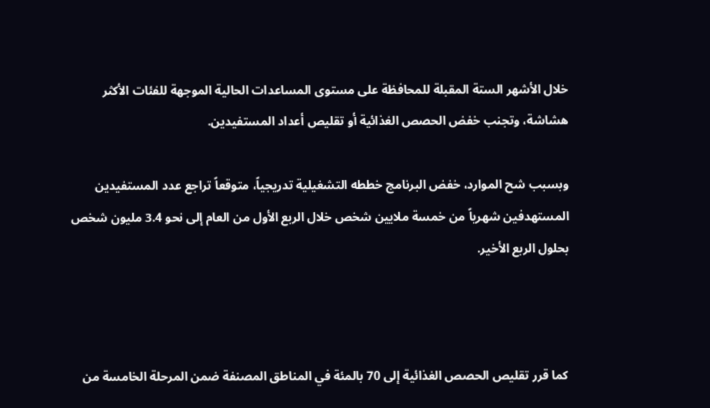خلال الأشهر الستة المقبلة للمحافظة على مستوى المساعدات الحالية الموجهة للفئات الأكثر هشاشة، وتجنب خفض الحصص الغذائية أو تقليص أعداد المستفيدين.

وبسبب شح الموارد، خفض البرنامج خططه التشغيلية تدريجياً، متوقعاً تراجع عدد المستفيدين المستهدفين شهرياً من خمسة ملايين شخص خلال الربع الأول من العام إلى نحو 3.4 مليون شخص بحلول الربع الأخير.



كما قرر تقليص الحصص الغذائية إلى 70 بالمئة في المناطق المصنفة ضمن المرحلة الخامسة من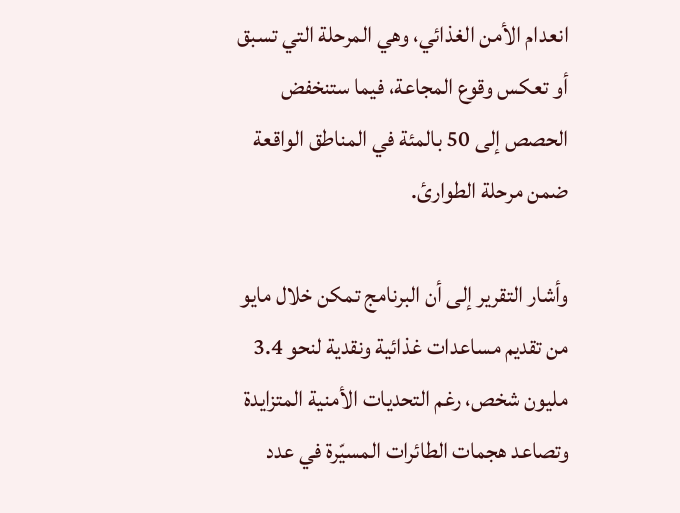انعدام الأمن الغذائي، وهي المرحلة التي تسبق أو تعكس وقوع المجاعة، فيما ستنخفض الحصص إلى 50 بالمئة في المناطق الواقعة ضمن مرحلة الطوارئ.

وأشار التقرير إلى أن البرنامج تمكن خلال مايو من تقديم مساعدات غذائية ونقدية لنحو 3.4 مليون شخص، رغم التحديات الأمنية المتزايدة وتصاعد هجمات الطائرات المسيّرة في عدد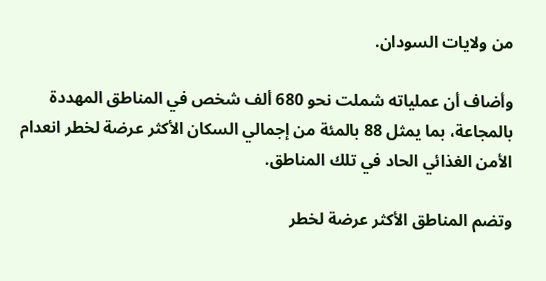من ولايات السودان.

وأضاف أن عملياته شملت نحو 680 ألف شخص في المناطق المهددة بالمجاعة، بما يمثل 88 بالمئة من إجمالي السكان الأكثر عرضة لخطر انعدام الأمن الغذائي الحاد في تلك المناطق.

وتضم المناطق الأكثر عرضة لخطر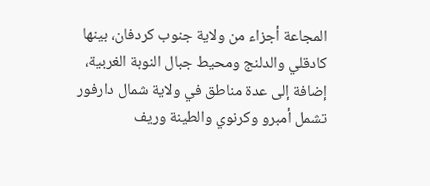المجاعة أجزاء من ولاية جنوب كردفان، بينها كادقلي والدلنج ومحيط جبال النوبة الغربية، إضافة إلى عدة مناطق في ولاية شمال دارفور تشمل أمبرو وكرنوي والطينة وريف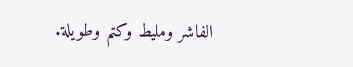الفاشر ومليط وكتم وطويلة.